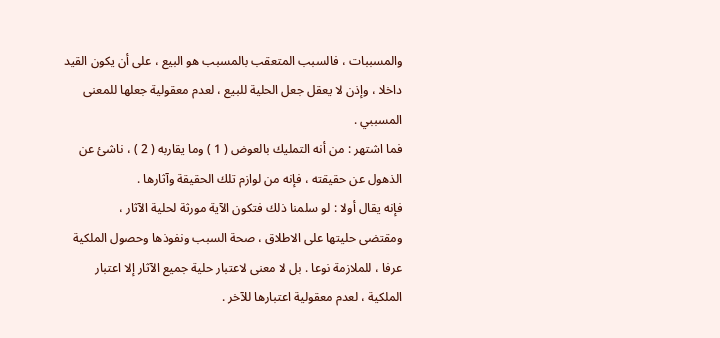والمسببات ، فالسبب المتعقب بالمسبب هو البيع ، على أن يكون القيد
داخلا ، وإذن لا يعقل جعل الحلية للبيع ، لعدم معقولية جعلها للمعنى
المسببي .
فما اشتهر : من أنه التمليك بالعوض ( 1 ) وما يقاربه ( 2 ) ، ناشئ عن
الذهول عن حقيقته ، فإنه من لوازم تلك الحقيقة وآثارها .
فإنه يقال أولا : لو سلمنا ذلك فتكون الآية مورثة لحلية الآثار ،
ومقتضى حليتها على الاطلاق ، صحة السبب ونفوذها وحصول الملكية
عرفا ، للملازمة نوعا . بل لا معنى لاعتبار حلية جميع الآثار إلا اعتبار
الملكية ، لعدم معقولية اعتبارها للآخر .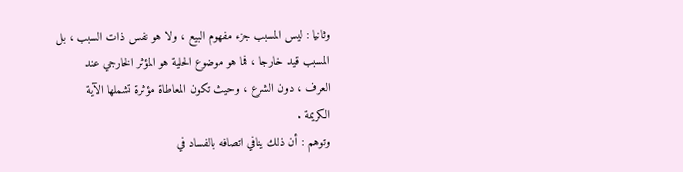وثانيا : ليس المسبب جزء مفهوم البيع ، ولا هو نفس ذات السبب ، بل
المسبب قيد خارجا ، فما هو موضوع الحلية هو المؤثر الخارجي عند
العرف ، دون الشرع ، وحيث تكون المعاطاة مؤثرة تشملها الآية
الكريمة .
وتوهم : أن ذلك ينافي اتصافه بالفساد في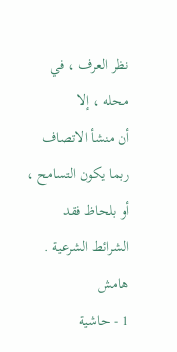نظر العرف ، في محله ، إلا
أن منشأ الاتصاف ربما يكون التسامح ، أو بلحاظ فقد الشرائط الشرعية .
هامش
1 - حاشية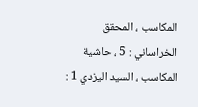المكاسب ، المحقق الخراساني : 5 ، حاشية المكاسب ، السيد اليزدي 1 :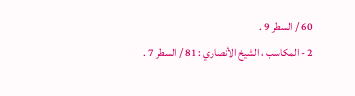60 / السطر 9 .
2 - المكاسب ، الشيخ الأنصاري : 81 / السطر 7 .